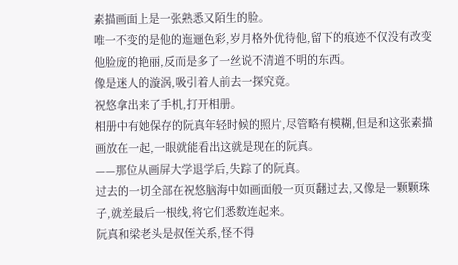素描画面上是一张熟悉又陌生的脸。
唯一不变的是他的迤逦色彩,岁月格外优待他,留下的痕迹不仅没有改变他脸庞的艳丽,反而是多了一丝说不清道不明的东西。
像是迷人的漩涡,吸引着人前去一探究竟。
祝悠拿出来了手机,打开相册。
相册中有她保存的阮真年轻时候的照片,尽管略有模糊,但是和这张素描画放在一起,一眼就能看出这就是现在的阮真。
——那位从画屏大学退学后,失踪了的阮真。
过去的一切全部在祝悠脑海中如画面般一页页翻过去,又像是一颗颗珠子,就差最后一根线,将它们悉数连起来。
阮真和梁老头是叔侄关系,怪不得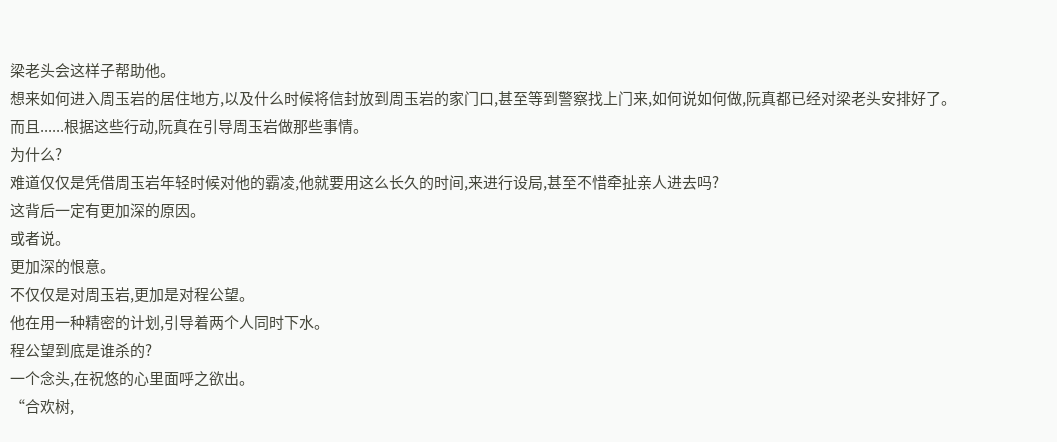梁老头会这样子帮助他。
想来如何进入周玉岩的居住地方,以及什么时候将信封放到周玉岩的家门口,甚至等到警察找上门来,如何说如何做,阮真都已经对梁老头安排好了。
而且......根据这些行动,阮真在引导周玉岩做那些事情。
为什么?
难道仅仅是凭借周玉岩年轻时候对他的霸凌,他就要用这么长久的时间,来进行设局,甚至不惜牵扯亲人进去吗?
这背后一定有更加深的原因。
或者说。
更加深的恨意。
不仅仅是对周玉岩,更加是对程公望。
他在用一种精密的计划,引导着两个人同时下水。
程公望到底是谁杀的?
一个念头,在祝悠的心里面呼之欲出。
“合欢树,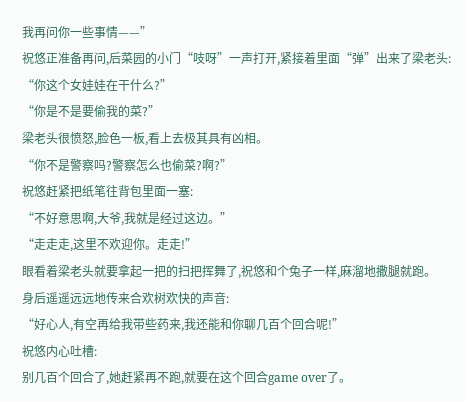我再问你一些事情——”
祝悠正准备再问,后菜园的小门“吱呀”一声打开,紧接着里面“弹”出来了梁老头:
“你这个女娃娃在干什么?”
“你是不是要偷我的菜?”
梁老头很愤怒,脸色一板,看上去极其具有凶相。
“你不是警察吗?警察怎么也偷菜?啊?”
祝悠赶紧把纸笔往背包里面一塞:
“不好意思啊,大爷,我就是经过这边。”
“走走走,这里不欢迎你。走走!”
眼看着梁老头就要拿起一把的扫把挥舞了,祝悠和个兔子一样,麻溜地撒腿就跑。
身后遥遥远远地传来合欢树欢快的声音:
“好心人,有空再给我带些药来,我还能和你聊几百个回合呢!”
祝悠内心吐槽:
别几百个回合了,她赶紧再不跑,就要在这个回合game over了。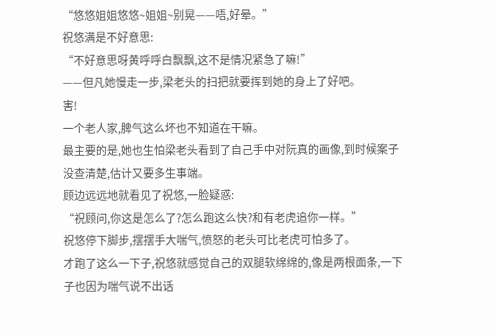“悠悠姐姐悠悠~姐姐~别晃——唔,好晕。”
祝悠满是不好意思:
“不好意思呀黄呼呼白飘飘,这不是情况紧急了嘛!”
——但凡她慢走一步,梁老头的扫把就要挥到她的身上了好吧。
害!
一个老人家,脾气这么坏也不知道在干嘛。
最主要的是,她也生怕梁老头看到了自己手中对阮真的画像,到时候案子没查清楚,估计又要多生事端。
顾边远远地就看见了祝悠,一脸疑惑:
“祝顾问,你这是怎么了?怎么跑这么快?和有老虎追你一样。”
祝悠停下脚步,摆摆手大喘气,愤怒的老头可比老虎可怕多了。
才跑了这么一下子,祝悠就感觉自己的双腿软绵绵的,像是两根面条,一下子也因为喘气说不出话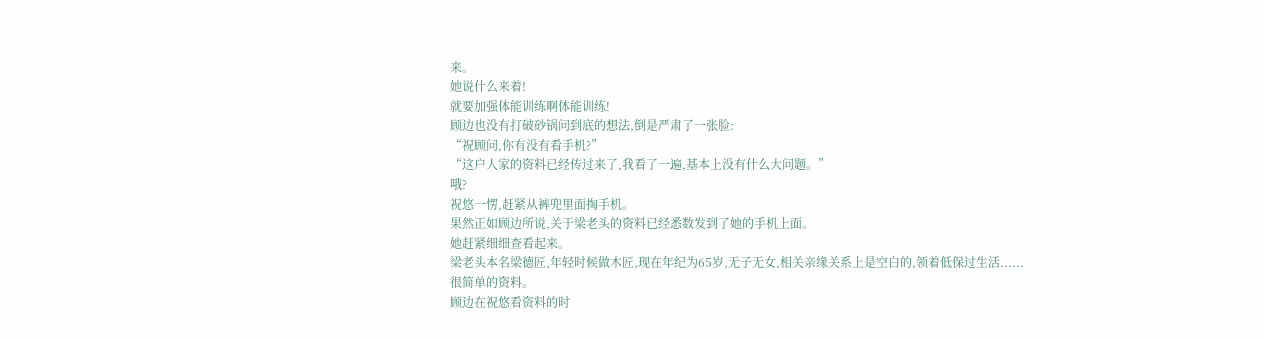来。
她说什么来着!
就要加强体能训练啊体能训练!
顾边也没有打破砂锅问到底的想法,倒是严肃了一张脸:
“祝顾问,你有没有看手机?”
“这户人家的资料已经传过来了,我看了一遍,基本上没有什么大问题。”
哦?
祝悠一愣,赶紧从裤兜里面掏手机。
果然正如顾边所说,关于梁老头的资料已经悉数发到了她的手机上面。
她赶紧细细查看起来。
梁老头本名梁德匠,年轻时候做木匠,现在年纪为65岁,无子无女,相关亲缘关系上是空白的,领着低保过生活......
很简单的资料。
顾边在祝悠看资料的时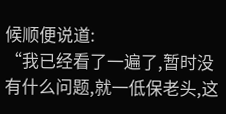候顺便说道:
“我已经看了一遍了,暂时没有什么问题,就一低保老头,这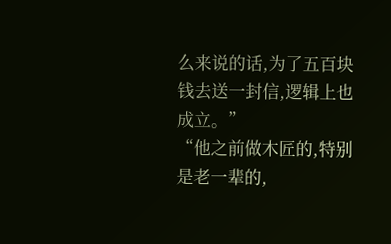么来说的话,为了五百块钱去送一封信,逻辑上也成立。”
“他之前做木匠的,特别是老一辈的,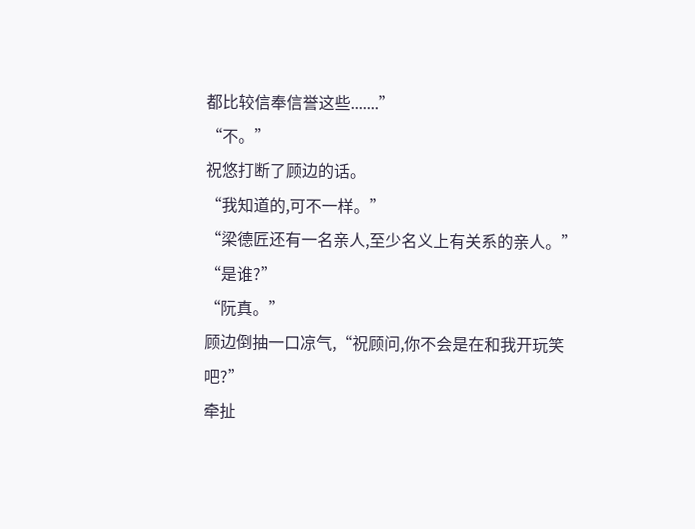都比较信奉信誉这些.......”
“不。”
祝悠打断了顾边的话。
“我知道的,可不一样。”
“梁德匠还有一名亲人,至少名义上有关系的亲人。”
“是谁?”
“阮真。”
顾边倒抽一口凉气,“祝顾问,你不会是在和我开玩笑吧?”
牵扯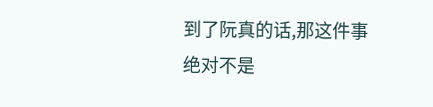到了阮真的话,那这件事绝对不是